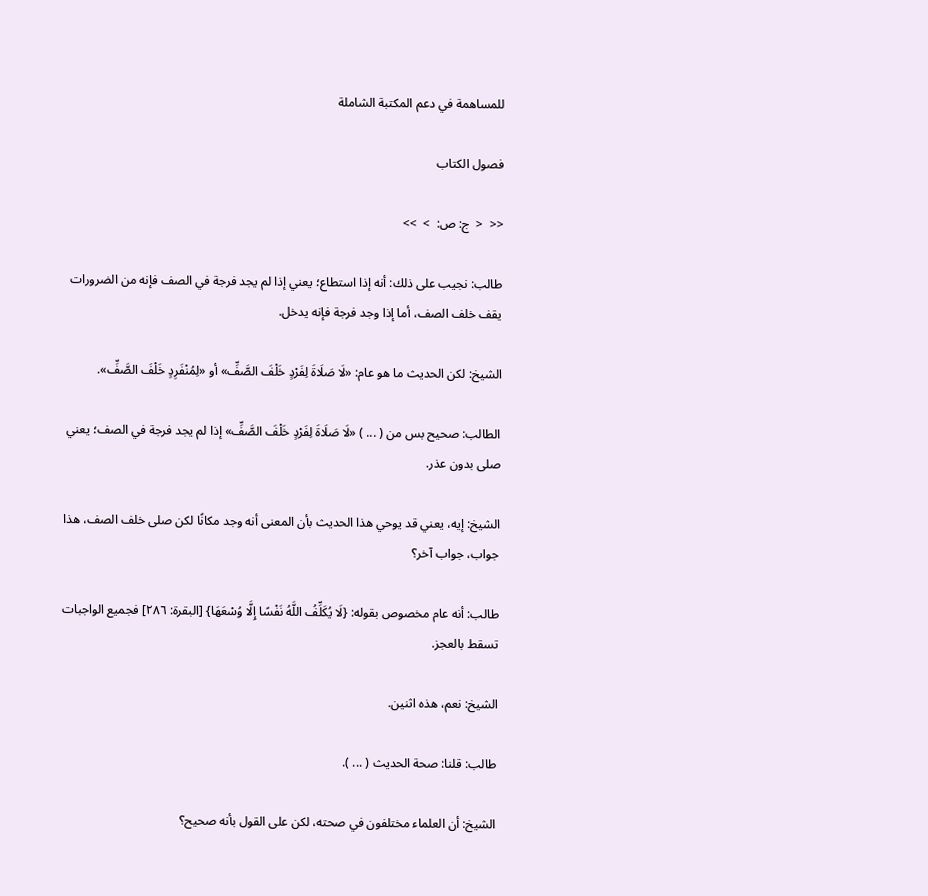للمساهمة في دعم المكتبة الشاملة

فصول الكتاب

<<  <  ج: ص:  >  >>

طالب: نجيب على ذلك: أنه إذا استطاع؛ يعني إذا لم يجد فرجة في الصف فإنه من الضرورات يقف خلف الصف، أما إذا وجد فرجة فإنه يدخل.

الشيخ: لكن الحديث ما هو عام: «لَا صَلَاةَ لِفَرْدٍ خَلْفَ الصَّفِّ» أو «لِمُنْفَرِدٍ خَلْفَ الصَّفِّ».

الطالب: صحيح بس من ( ... ) «لَا صَلَاةَ لِفَرْدٍ خَلْفَ الصَّفِّ» إذا لم يجد فرجة في الصف؛ يعني صلى بدون عذر.

الشيخ: إيه، يعني قد يوحي هذا الحديث بأن المعنى أنه وجد مكانًا لكن صلى خلف الصف، هذا جواب، جواب آخر؟

طالب: أنه عام مخصوص بقوله: {لَا يُكَلِّفُ اللَّهُ نَفْسًا إِلَّا وُسْعَهَا} [البقرة: ٢٨٦] فجميع الواجبات تسقط بالعجز.

الشيخ: نعم، هذه اثنين.

طالب: قلنا: صحة الحديث ( ... ).

الشيخ: أن العلماء مختلفون في صحته، لكن على القول بأنه صحيح؟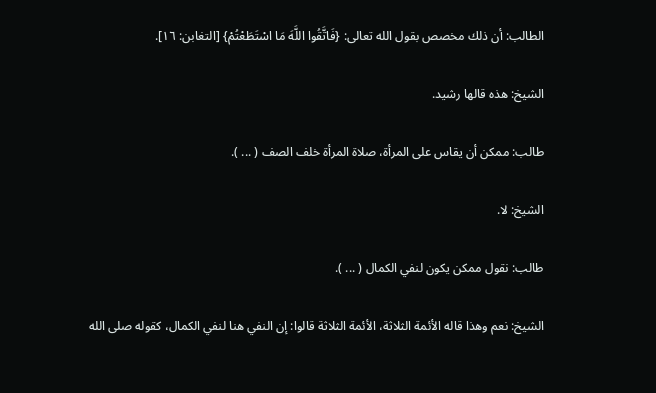الطالب: أن ذلك مخصص بقول الله تعالى: {فَاتَّقُوا اللَّهَ مَا اسْتَطَعْتُمْ} [التغابن: ١٦].

الشيخ: هذه قالها رشيد.

طالب: ممكن أن يقاس على المرأة، صلاة المرأة خلف الصف ( ... ).

الشيخ: لا.

طالب: نقول ممكن يكون لنفي الكمال ( ... ).

الشيخ: نعم وهذا قاله الأئمة الثلاثة، الأئمة الثلاثة قالوا: إن النفي هنا لنفي الكمال، كقوله صلى الله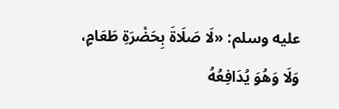عليه وسلم: «لَا صَلَاةَ بِحَضْرَةِ طَعَامٍ، وَلَا وَهُوَ يُدَافِعُهُ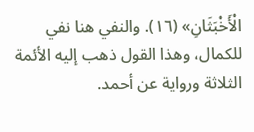الْأَخْبَثَانِ» (١٦). والنفي هنا نفي للكمال، وهذا القول ذهب إليه الأئمة الثلاثة ورواية عن أحمد.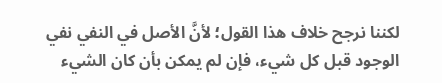لكننا نرجح خلاف هذا القول؛ لأنَّ الأصل في النفي نفي الوجود قبل كل شيء، فإن لم يمكن بأن كان الشيء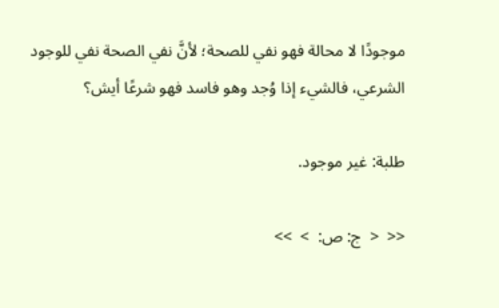موجودًا لا محالة فهو نفي للصحة؛ لأنَّ نفي الصحة نفي للوجود الشرعي، فالشيء إذا وُجد وهو فاسد فهو شرعًا أيش؟

طلبة: غير موجود.

<<  <  ج: ص:  >  >>